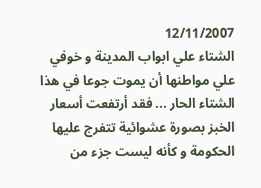12/11/2007
الشتاء علي ابواب المدينة و خوفي علي مواطنها أن يموت جوعا في هذا الشتاء الحار ... فقد أرتفعت أسعار الخبز بصورة عشوائية تتفرج عليها الحكومة و كأنه ليست جزء من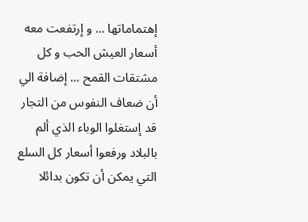إهتماماتها ... و إرتفعت معه أسعار العيش الحب و كل مشتقات القمح ... إضافة الي أن ضعاف النفوس من التجار قد إستغلوا الوباء الذي ألم بالبلاد ورفعوا أسعار كل السلع التي يمكن أن تكون بدائلا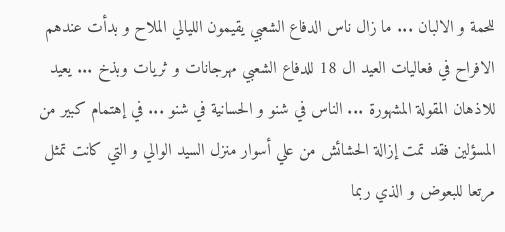للحمة و الالبان ... ما زال ناس الدفاع الشعبي يقيمون الليالي الملاح و بدأت عندهم الافراح في فعاليات العيد ال 18 للدفاع الشعبي مهرجانات و ثريات وبذخ ... يعيد للاذهان المقولة المشهورة ... الناس في شنو و الحسانية في شنو ... في إهتمام كبير من المسؤلين فقد تمت إزالة الحشائش من علي أسوار منزل السيد الوالي و التي كانت تمثل مرتعا للبعوض و الذي ربما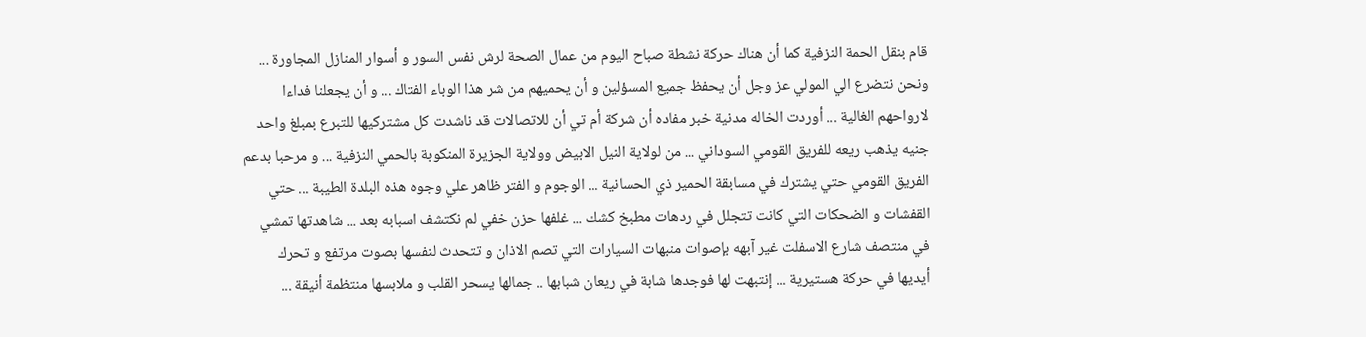قام بنقل الحمة النزفية كما أن هناك حركة نشطة صباح اليوم من عمال الصحة لرش نفس السور و أسوار المنازل المجاورة ... ونحن نتضرع الي المولي عز وجل أن يحفظ جميع المسؤلين و أن يحميهم من شر هذا الوباء الفتاك ... و أن يجعلنا فداءا لارواحهم الغالية ... أوردت الخاله مدنية خبر مفاده أن شركة أم تي أن للاتصالات قد ناشدت كل مشتركيها للتبرع بمبلغ واحد جنيه يذهب ريعه للفريق القومي السوداني ... من لولاية النيل الابيض وولاية الجزيرة المنكوبة بالحمي النزفية ... و مرحبا بدعم الفريق القومي حتي يشترك في مسابقة الحمير ذي الحسانية ... الوجوم و الفتر ظاهر علي وجوه هذه البلدة الطيبة ... حتي القفشات و الضحكات التي كانت تتجلل في ردهات مطبخ كشك ... غلفها حزن خفي لم نكتشف اسبابه بعد ... شاهدتها تمشي في منتصف شارع الاسفلت غير آبهه بإصوات منبهات السيارات التي تصم الاذان و تتحدث لنفسها بصوت مرتفع و تحرك أيديها في حركة هستيرية ... إنتبهت لها فوجدها شابة في ريعان شبابها .. جمالها يسحر القلب و ملابسها منتظمة أنيقة ...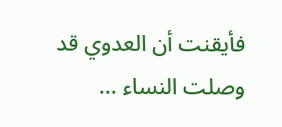فأيقنت أن العدوي قد وصلت النساء ...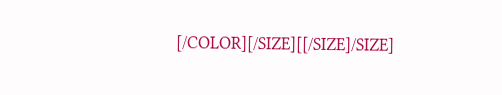[/COLOR][/SIZE][[/SIZE]/SIZE]